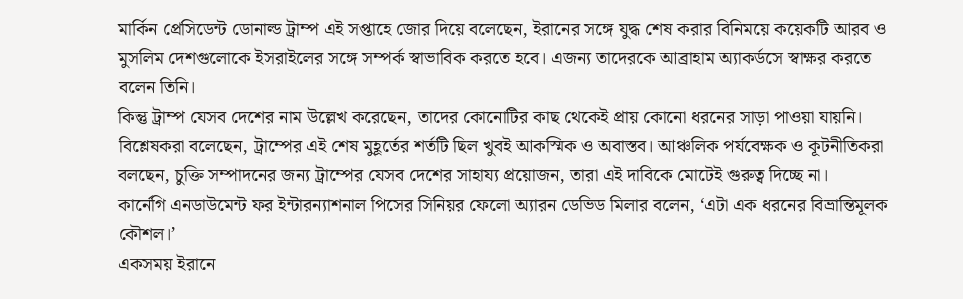মার্কিন প্রেসিডেন্ট ডোনাল্ড ট্রাম্প এই সপ্তাহে জোর দিয়ে বলেছেন, ইরানের সঙ্গে যুদ্ধ শেষ করার বিনিময়ে কয়েকটি আরব ও মুসলিম দেশগুলোকে ইসরাইলের সঙ্গে সম্পর্ক স্বাভাবিক করতে হবে। এজন্য তাদেরকে আব্রাহাম অ্যাকর্ডসে স্বাক্ষর করতে বলেন তিনি।
কিন্তু ট্রাম্প যেসব দেশের নাম উল্লেখ করেছেন, তাদের কোনোটির কাছ থেকেই প্রায় কোনো ধরনের সাড়া পাওয়া যায়নি।
বিশ্লেষকরা বলেছেন, ট্রাম্পের এই শেষ মুহূর্তের শর্তটি ছিল খুবই আকস্মিক ও অবাস্তব। আঞ্চলিক পর্যবেক্ষক ও কূটনীতিকরা বলছেন, চুক্তি সম্পাদনের জন্য ট্রাম্পের যেসব দেশের সাহায্য প্রয়োজন, তারা এই দাবিকে মোটেই গুরুত্ব দিচ্ছে না।
কার্নেগি এনডাউমেন্ট ফর ইন্টারন্যাশনাল পিসের সিনিয়র ফেলো অ্যারন ডেভিড মিলার বলেন, ‘এটা এক ধরনের বিভ্রান্তিমূলক কৌশল।’
একসময় ইরানে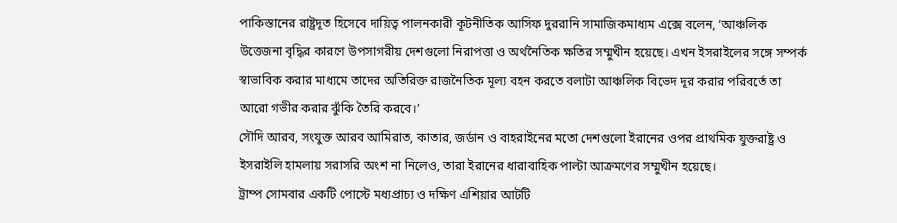পাকিস্তানের রাষ্ট্রদূত হিসেবে দায়িত্ব পালনকারী কূটনীতিক আসিফ দুররানি সামাজিকমাধ্যম এক্সে বলেন, ‘আঞ্চলিক উত্তেজনা বৃদ্ধির কারণে উপসাগরীয় দেশগুলো নিরাপত্তা ও অর্থনৈতিক ক্ষতির সম্মুখীন হয়েছে। এখন ইসরাইলের সঙ্গে সম্পর্ক স্বাভাবিক করার মাধ্যমে তাদের অতিরিক্ত রাজনৈতিক মূল্য বহন করতে বলাটা আঞ্চলিক বিভেদ দূর করার পরিবর্তে তা আরো গভীর করার ঝুঁকি তৈরি করবে।’
সৌদি আরব, সংযুক্ত আরব আমিরাত, কাতার, জর্ডান ও বাহরাইনের মতো দেশগুলো ইরানের ওপর প্রাথমিক যুক্তরাষ্ট্র ও ইসরাইলি হামলায় সরাসরি অংশ না নিলেও, তারা ইরানের ধারাবাহিক পাল্টা আক্রমণের সম্মুখীন হয়েছে।
ট্রাম্প সোমবার একটি পোস্টে মধ্যপ্রাচ্য ও দক্ষিণ এশিয়ার আটটি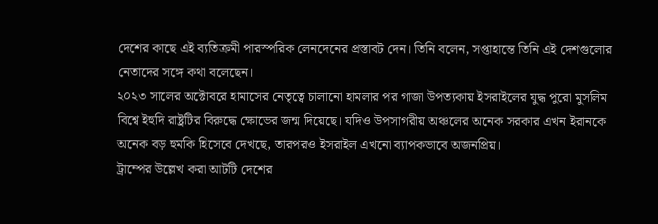দেশের কাছে এই ব্যতিক্রমী পারস্পরিক লেনদেনের প্রস্তাবট দেন। তিনি বলেন, সপ্তাহান্তে তিনি এই দেশগুলোর নেতাদের সঙ্গে কথা বলেছেন।
২০২৩ সালের অক্টোবরে হামাসের নেতৃত্বে চালানো হামলার পর গাজা উপত্যকায় ইসরাইলের যুদ্ধ পুরো মুসলিম বিশ্বে ইহুদি রাষ্ট্রটির বিরুদ্ধে ক্ষোভের জন্ম দিয়েছে। যদিও উপসাগরীয় অঞ্চলের অনেক সরকার এখন ইরানকে অনেক বড় হুমকি হিসেবে দেখছে, তারপরও ইসরাইল এখনো ব্যাপকভাবে অজনপ্রিয়।
ট্রাম্পের উল্লেখ করা আটটি দেশের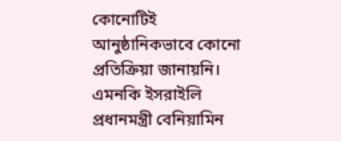কোনোটিই আনুষ্ঠানিকভাবে কোনো প্রতিক্রিয়া জানায়নি। এমনকি ইসরাইলি প্রধানমন্ত্রী বেনিয়ামিন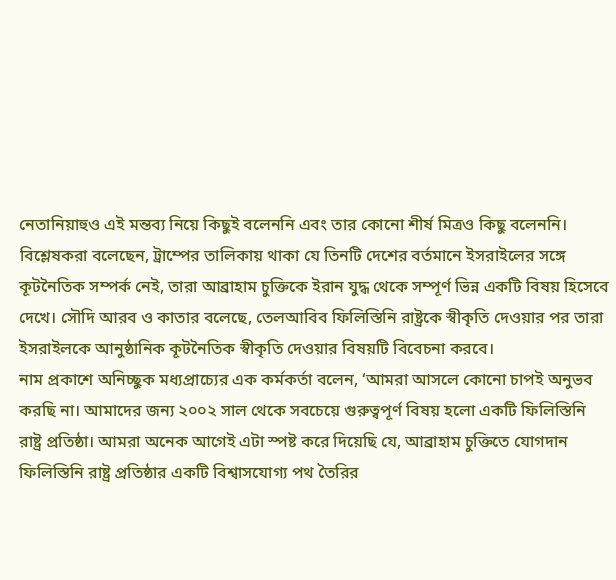নেতানিয়াহুও এই মন্তব্য নিয়ে কিছুই বলেননি এবং তার কোনো শীর্ষ মিত্রও কিছু বলেননি।
বিশ্লেষকরা বলেছেন, ট্রাম্পের তালিকায় থাকা যে তিনটি দেশের বর্তমানে ইসরাইলের সঙ্গে কূটনৈতিক সম্পর্ক নেই, তারা আব্রাহাম চুক্তিকে ইরান যুদ্ধ থেকে সম্পূর্ণ ভিন্ন একটি বিষয় হিসেবে দেখে। সৌদি আরব ও কাতার বলেছে, তেলআবিব ফিলিস্তিনি রাষ্ট্রকে স্বীকৃতি দেওয়ার পর তারা ইসরাইলকে আনুষ্ঠানিক কূটনৈতিক স্বীকৃতি দেওয়ার বিষয়টি বিবেচনা করবে।
নাম প্রকাশে অনিচ্ছুক মধ্যপ্রাচ্যের এক কর্মকর্তা বলেন, ‘আমরা আসলে কোনো চাপই অনুভব করছি না। আমাদের জন্য ২০০২ সাল থেকে সবচেয়ে গুরুত্বপূর্ণ বিষয় হলো একটি ফিলিস্তিনি রাষ্ট্র প্রতিষ্ঠা। আমরা অনেক আগেই এটা স্পষ্ট করে দিয়েছি যে, আব্রাহাম চুক্তিতে যোগদান ফিলিস্তিনি রাষ্ট্র প্রতিষ্ঠার একটি বিশ্বাসযোগ্য পথ তৈরির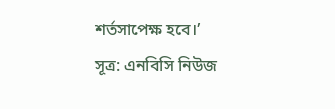শর্তসাপেক্ষ হবে।’
সূত্র: এনবিসি নিউজ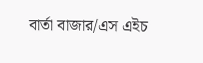বার্তা বাজার/এস এইচ